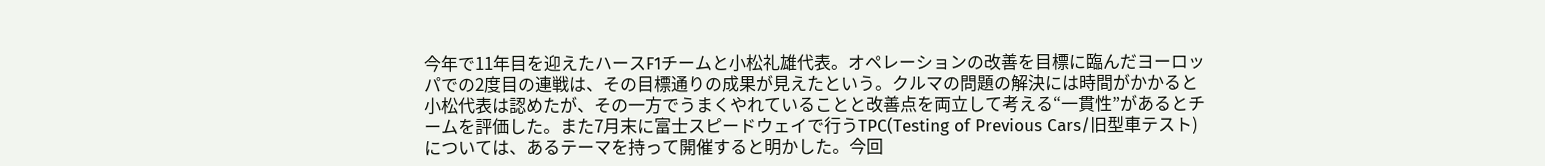今年で11年目を迎えたハースF1チームと小松礼雄代表。オペレーションの改善を目標に臨んだヨーロッパでの2度目の連戦は、その目標通りの成果が見えたという。クルマの問題の解決には時間がかかると小松代表は認めたが、その一方でうまくやれていることと改善点を両立して考える“一貫性”があるとチームを評価した。また7月末に富士スピードウェイで行うTPC(Testing of Previous Cars/旧型車テスト)については、あるテーマを持って開催すると明かした。今回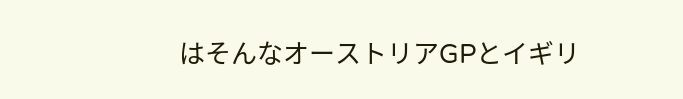はそんなオーストリアGPとイギリ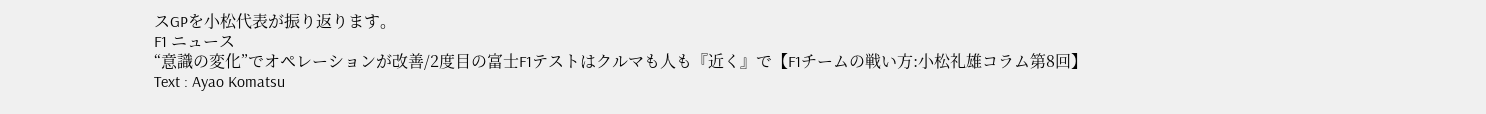スGPを小松代表が振り返ります。
F1 ニュース
“意識の変化”でオペレーションが改善/2度目の富士F1テストはクルマも人も『近く』で【F1チームの戦い方:小松礼雄コラム第8回】
Text : Ayao Komatsu